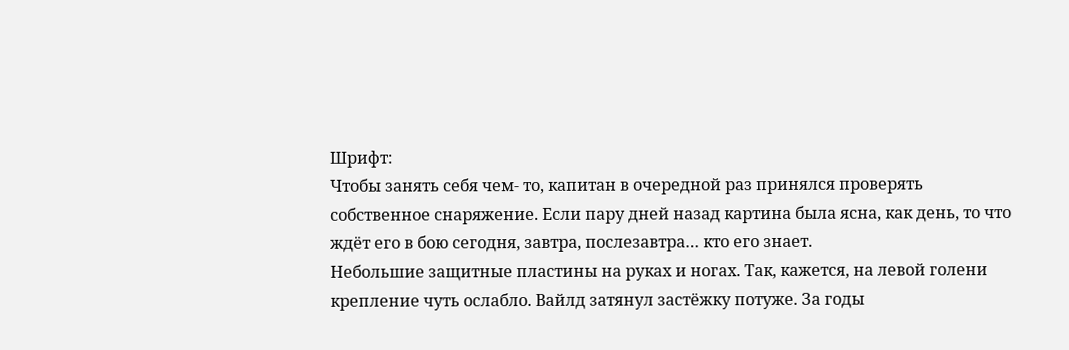Шрифт:
Чтобы занять себя чем- то, капитан в очередной раз принялся проверять собственное снаряжение. Если пару дней назад картина была ясна, как день, то что ждёт его в бою сегодня, завтра, послезавтра… кто его знает.
Небольшие защитные пластины на руках и ногах. Так, кажется, на левой голени крепление чуть ослабло. Вайлд затянул застёжку потуже. За годы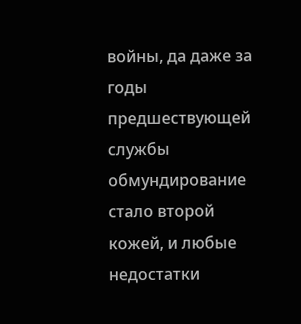войны, да даже за годы предшествующей службы обмундирование стало второй кожей, и любые недостатки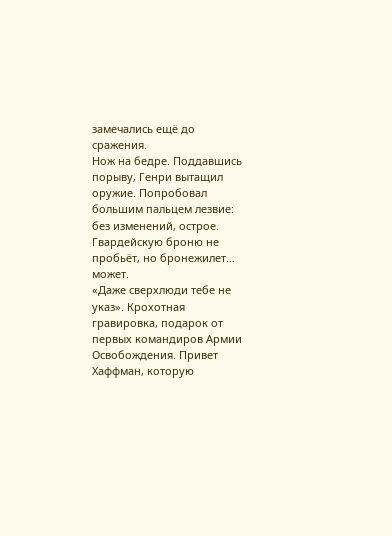замечались ещё до сражения.
Нож на бедре. Поддавшись порыву, Генри вытащил оружие. Попробовал большим пальцем лезвие: без изменений, острое. Гвардейскую броню не пробьёт, но бронежилет… может.
«Даже сверхлюди тебе не указ». Крохотная гравировка, подарок от первых командиров Армии Освобождения. Привет Хаффман, которую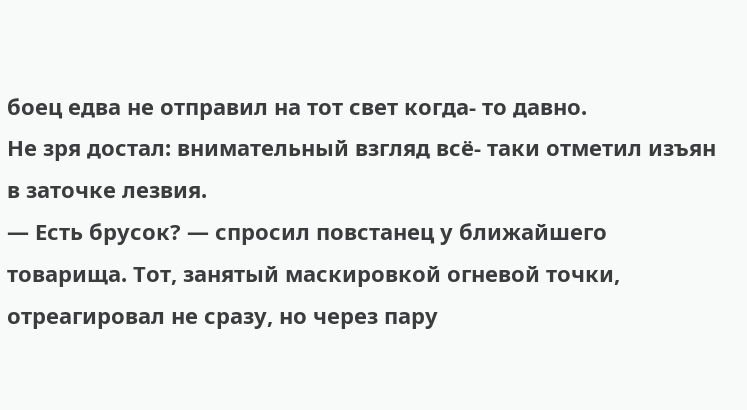боец едва не отправил на тот свет когда- то давно.
Не зря достал: внимательный взгляд всё- таки отметил изъян в заточке лезвия.
— Есть брусок? — спросил повстанец у ближайшего товарища. Тот, занятый маскировкой огневой точки, отреагировал не сразу, но через пару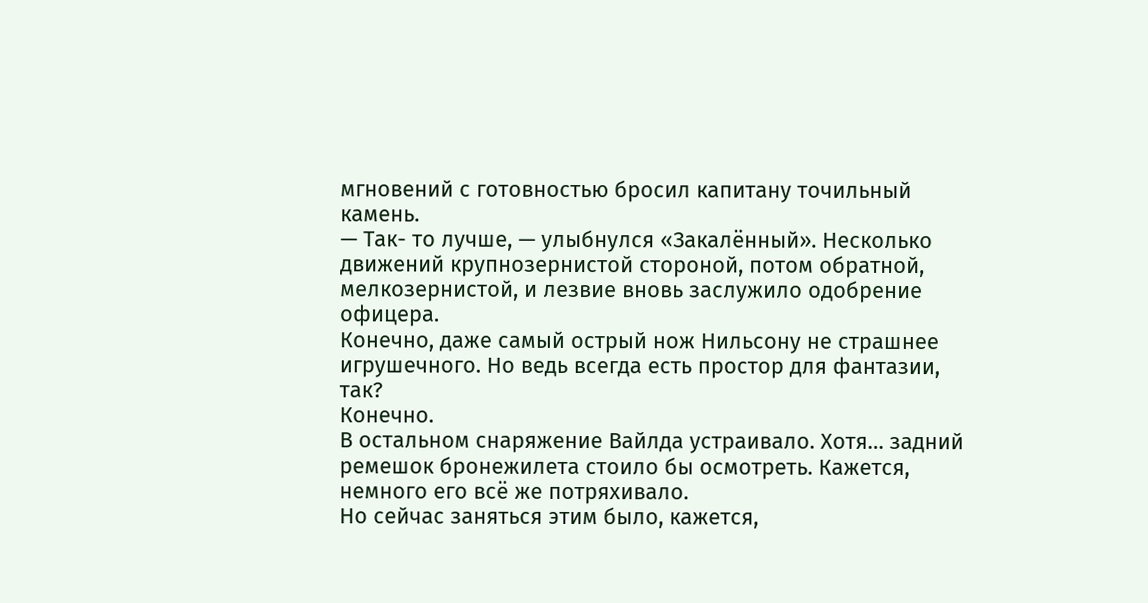мгновений с готовностью бросил капитану точильный камень.
— Так- то лучше, — улыбнулся «Закалённый». Несколько движений крупнозернистой стороной, потом обратной, мелкозернистой, и лезвие вновь заслужило одобрение офицера.
Конечно, даже самый острый нож Нильсону не страшнее игрушечного. Но ведь всегда есть простор для фантазии, так?
Конечно.
В остальном снаряжение Вайлда устраивало. Хотя… задний ремешок бронежилета стоило бы осмотреть. Кажется, немного его всё же потряхивало.
Но сейчас заняться этим было, кажется,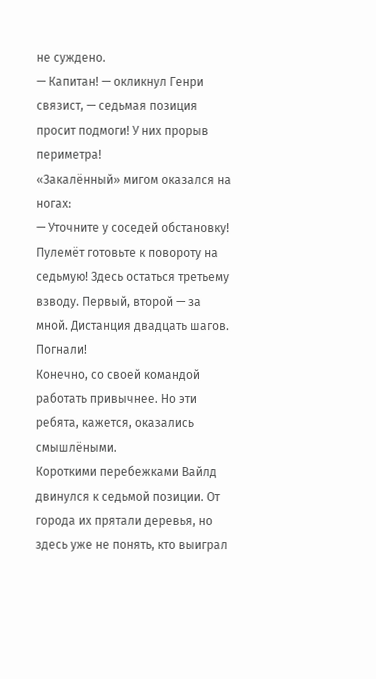не суждено.
— Капитан! — окликнул Генри связист, — седьмая позиция просит подмоги! У них прорыв периметра!
«Закалённый» мигом оказался на ногах:
— Уточните у соседей обстановку! Пулемёт готовьте к повороту на седьмую! Здесь остаться третьему взводу. Первый, второй — за мной. Дистанция двадцать шагов. Погнали!
Конечно, со своей командой работать привычнее. Но эти ребята, кажется, оказались смышлёными.
Короткими перебежками Вайлд двинулся к седьмой позиции. От города их прятали деревья, но здесь уже не понять, кто выиграл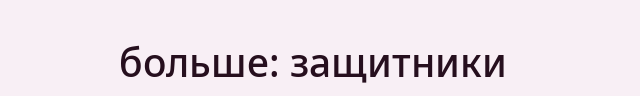больше: защитники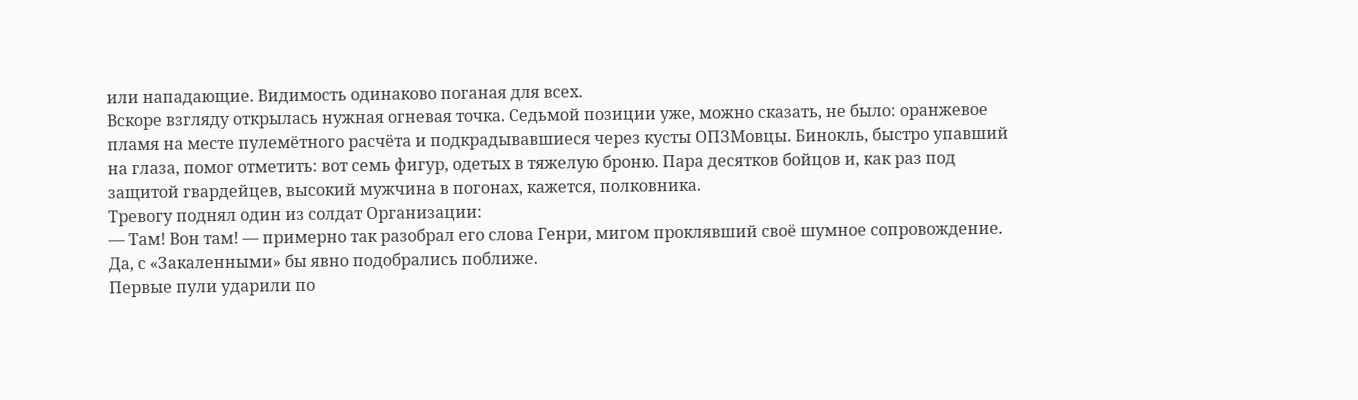или нападающие. Видимость одинаково поганая для всех.
Вскоре взгляду открылась нужная огневая точка. Седьмой позиции уже, можно сказать, не было: оранжевое пламя на месте пулемётного расчёта и подкрадывавшиеся через кусты ОПЗМовцы. Бинокль, быстро упавший на глаза, помог отметить: вот семь фигур, одетых в тяжелую броню. Пара десятков бойцов и, как раз под защитой гвардейцев, высокий мужчина в погонах, кажется, полковника.
Тревогу поднял один из солдат Организации:
— Там! Вон там! — примерно так разобрал его слова Генри, мигом проклявший своё шумное сопровождение. Да, с «Закаленными» бы явно подобрались поближе.
Первые пули ударили по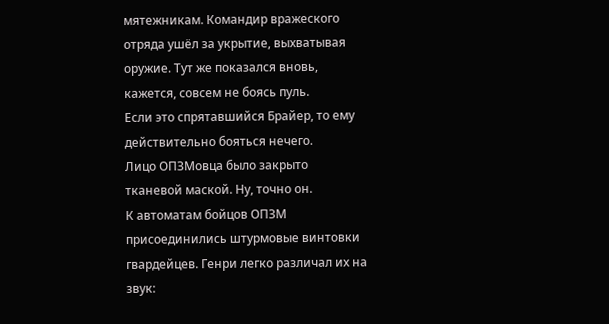мятежникам. Командир вражеского отряда ушёл за укрытие, выхватывая оружие. Тут же показался вновь, кажется, совсем не боясь пуль.
Если это спрятавшийся Брайер, то ему действительно бояться нечего.
Лицо ОПЗМовца было закрыто тканевой маской. Ну, точно он.
К автоматам бойцов ОПЗМ присоединились штурмовые винтовки гвардейцев. Генри легко различал их на звук: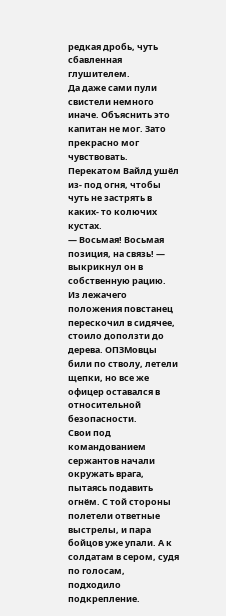редкая дробь, чуть сбавленная глушителем.
Да даже сами пули свистели немного иначе. Объяснить это капитан не мог. Зато прекрасно мог чувствовать.
Перекатом Вайлд ушёл из- под огня, чтобы чуть не застрять в каких- то колючих кустах.
— Восьмая! Восьмая позиция, на связь! — выкрикнул он в собственную рацию. Из лежачего положения повстанец перескочил в сидячее, стоило доползти до дерева. ОПЗМовцы били по стволу, летели щепки, но все же офицер оставался в относительной безопасности.
Свои под командованием сержантов начали окружать врага, пытаясь подавить огнём. С той стороны полетели ответные выстрелы, и пара бойцов уже упали. А к солдатам в сером, судя по голосам, подходило подкрепление.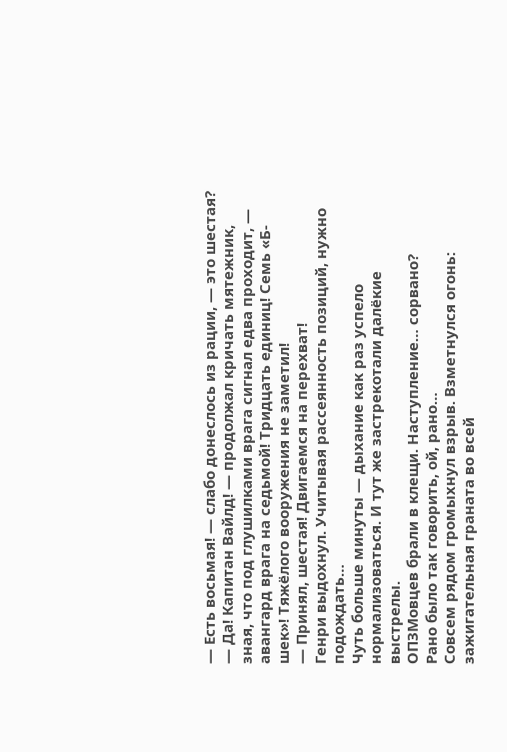— Есть восьмая! — слабо донеслось из рации, — это шестая?
— Да! Капитан Вайлд! — продолжал кричать мятежник, зная, что под глушилками врага сигнал едва проходит, — авангард врага на седьмой! Тридцать единиц! Семь «Б- шек»! Тяжёлого вооружения не заметил!
— Принял, шестая! Двигаемся на перехват!
Генри выдохнул. Учитывая рассеянность позиций, нужно подождать…
Чуть больше минуты — дыхание как раз успело нормализоваться. И тут же застрекотали далёкие выстрелы.
ОПЗМовцев брали в клещи. Наступление… сорвано?
Рано было так говорить, ой, рано…
Совсем рядом громыхнул взрыв. Взметнулся огонь: зажигательная граната во всей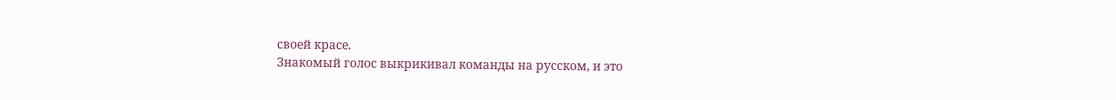своей красе.
Знакомый голос выкрикивал команды на русском, и это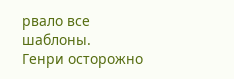рвало все шаблоны.
Генри осторожно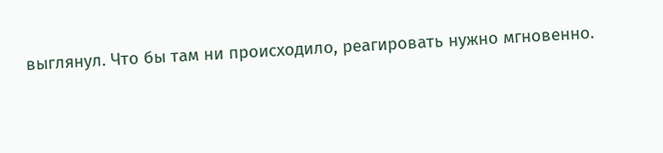выглянул. Что бы там ни происходило, реагировать нужно мгновенно.